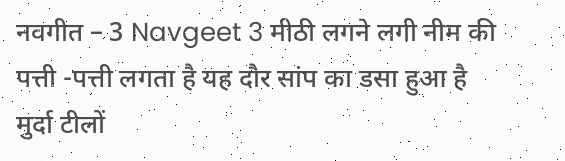नवगीत – 3 Navgeet 3 मीठी लगने लगी नीम की पत्ती -पत्ती लगता है यह दौर सांप का डसा हुआ है मुर्दा टीलों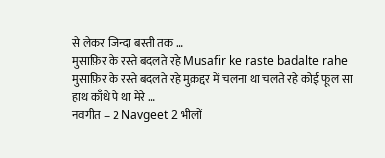से लेकर जिन्दा बस्ती तक …
मुसाफ़िर के रस्ते बदलते रहे Musafir ke raste badalte rahe मुसाफ़िर के रस्ते बदलते रहे मुक़द्दर में चलना था चलते रहे कोई फूल सा हाथ काँधे पे था मेरे …
नवगीत – 2 Navgeet 2 भीलों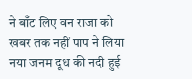ने बाँट लिए वन राजा को खबर तक नहीं पाप ने लिया नया जनम दूध की नदी हुई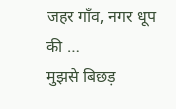जहर गाँव, नगर धूप की …
मुझसे बिछड़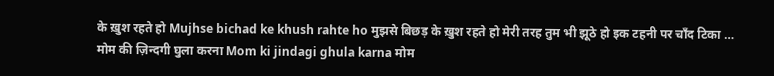के ख़ुश रहते हो Mujhse bichad ke khush rahte ho मुझसे बिछड़ के ख़ुश रहते हो मेरी तरह तुम भी झूठे हो इक टहनी पर चाँद टिका …
मोम की ज़िन्दगी घुला करना Mom ki jindagi ghula karna मोम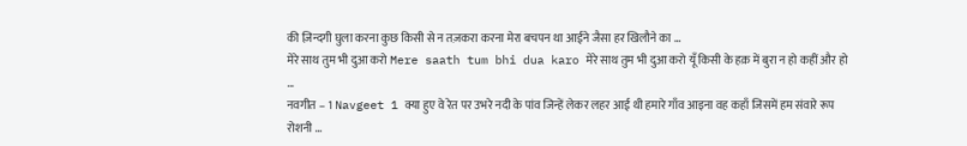की ज़िन्दगी घुला करना कुछ किसी से न तज़करा करना मेरा बचपन था आईने जैसा हर खिलौने का …
मेरे साथ तुम भी दुआ करो Mere saath tum bhi dua karo मेरे साथ तुम भी दुआ करो यूँ किसी के हक़ में बुरा न हो कहीं और हो …
नवगीत – 1 Navgeet 1 क्या हुए वे रेत पर उभरे नदी के पांव जिन्हें लेकर लहर आई थी हमारे गाँव आइना वह कहाँ जिसमें हम संवारे रूप रोशनी …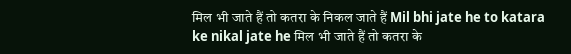मिल भी जाते हैं तो कतरा के निकल जाते हैं Mil bhi jate he to katara ke nikal jate he मिल भी जाते हैं तो कतरा के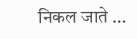निकल जाते …